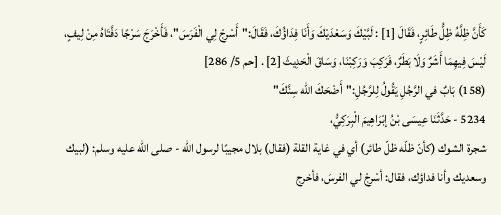كَأَنَّ ظِلَّهُ ظِلُّ طَائِرٍ، فَقَالَ [1] : لَبَّيْكَ وَسَعْدَيْكَ وَأَنَا فِدَاؤُكَ، فَقَالَ:"أَسْرِجْ لِي الْفَرَسَ"، فَأَخْرَجَ سَرْجًا دَفَّتَاهُ مِنْ لِيفٍ، لَيْسَ فِيهِمَا أَشَرٌ وَلَا بَطَرٌ، فَرَكِبَ وَرَكِبْنَا، وَسَاقَ الْحَدِيثَ [2] . [حم 5/ 286]
(158) بَابٌ في الرَّجُلِ يَقُولُ لِلرَّجُلِ:"أَضْحَكَ الله سِنَّكَ"
5234 - حَدَّثَنَا عِيسَى بْنُ إبْرَاهِيمَ الْبِرَكِيُّ،
شجرة الشوك (كأنّ ظلّه ظلّ طائر) أي في غاية القلة (فقال) بلال مجيبًا لرسول الله - صلى الله عليه وسلم: (لبيك وسعديك وأنا فداؤك، فقال: أسْرِجْ لي الفرسَ، فأخرج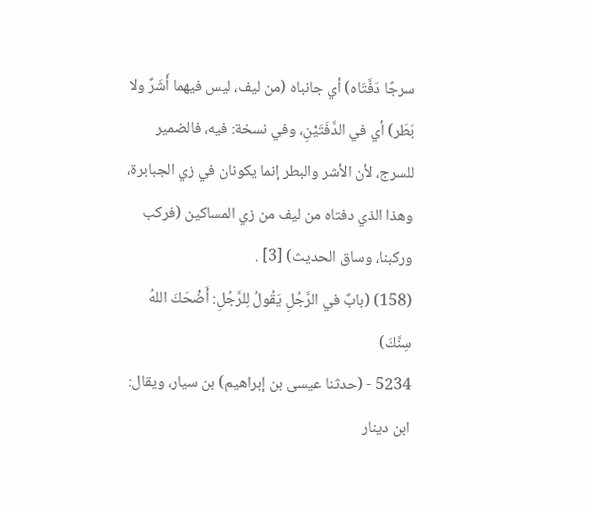سرجًا دَفَّتَاه) أي جانباه (من ليف، ليس فيهما أَشَرٌ ولا بَطَر) أي في الدَّفَتَيْنِ، وفي نسخة: فيه، فالضمير للسرج، لأن الأشر والبطر إنما يكونان في زي الجبابرة، وهذا الذي دفتاه من ليف من زي المساكين (فركب وركبنا، وساق الحديث) [3] .
(158) (بابٌ في الرَّجُلِ يَقُولُ لِلرَّجُلِ: أَضْحَكَ اللهُ سِنَّكَ)
5234 - (حدثنا عيسى بن إبراهيم) بن سيار، ويقال: ابن دينار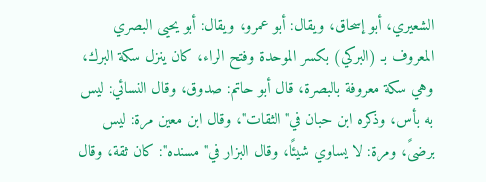الشعيري، أبو إسحاق، ويقال: أبو عمرو، ويقال: أبو يحيى البصري المعروف بـ (البركي) بكسر الموحدة وفتح الراء، كان ينزل سكة البرك، وهي سكة معروفة بالبصرة، قال أبو حاتم: صدوق، وقال النسائي: ليس به بأس، وذكره ابن حبان في"الثقات"، وقال ابن معين مرة: ليس برضىً، ومرة: لا يساوي شيئًا، وقال البزار في"مسنده": كان ثقة، وقال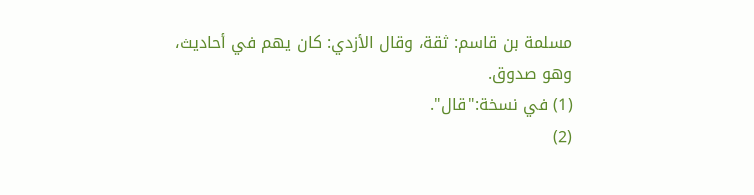مسلمة بن قاسم: ثقة، وقال الأزدي: كان يهم في أحاديث، وهو صدوق.
(1) في نسخة:"قال".
(2)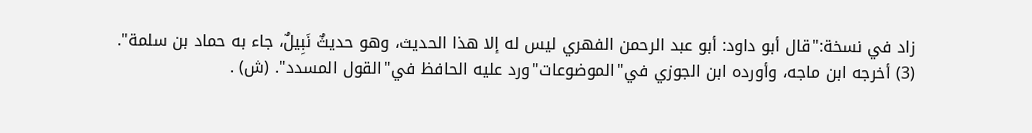زاد في نسخة:"قال أبو داود: أبو عبد الرحمن الفهري ليس له إلا هذا الحديث، وهو حديثٌ نَبِيلٌ، جاء به حماد بن سلمة".
(3) أخرجه ابن ماجه، وأورده ابن الجوزي في"الموضوعات"ورد عليه الحافظ في"القول المسدد". (ش) .